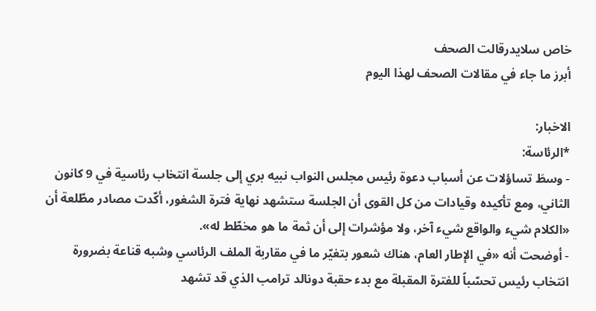خاص سلايدرقالت الصحف
أبرز ما جاء في مقالات الصحف لهذا اليوم

الاخبار:
*الرئاسة:
- وسطَ تساؤلات عن أسباب دعوة رئيس مجلس النواب نبيه بري إلى جلسة انتخاب رئاسية في 9 كانون الثاني، ومع تأكيده وقيادات من كل القوى أن الجلسة ستشهد نهاية فترة الشغور، أكّدت مصادر مطّلعة أن «الكلام شيء والواقع شيء آخر، ولا مؤشرات إلى أن ثمة ما هو مخطّط له».
- أوضحت أنه «في الإطار العام، هناك شعور بتغيّر ما في مقاربة الملف الرئاسي وشبه قناعة بضرورة انتخاب رئيس تحسّباً للفترة المقبلة مع بدء حقبة دونالد ترامب الذي قد تشهد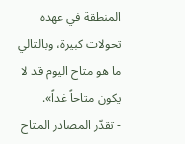المنطقة في عهده تحولات كبيرة، وبالتالي ما هو متاح اليوم قد لا يكون متاحاً غداً».
- تقدّر المصادر المتاح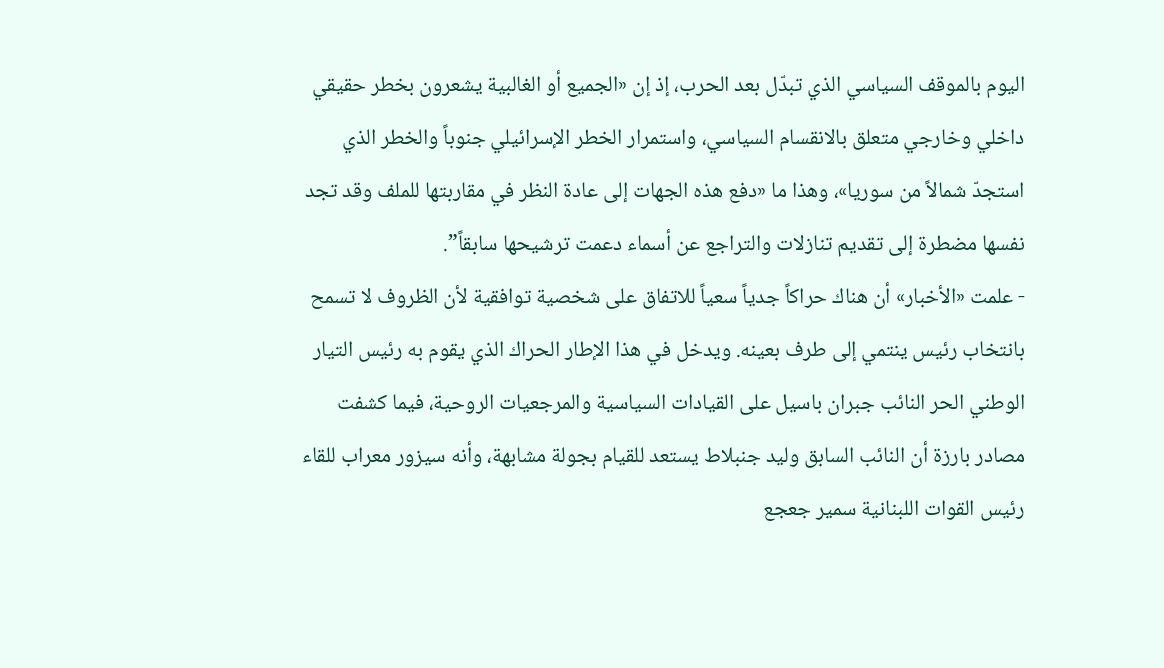اليوم بالموقف السياسي الذي تبدّل بعد الحرب، إذ إن «الجميع أو الغالبية يشعرون بخطر حقيقي داخلي وخارجي متعلق بالانقسام السياسي، واستمرار الخطر الإسرائيلي جنوباً والخطر الذي استجدّ شمالاً من سوريا»، وهذا ما «دفع هذه الجهات إلى عادة النظر في مقاربتها للملف وقد تجد نفسها مضطرة إلى تقديم تنازلات والتراجع عن أسماء دعمت ترشيحها سابقاً”.
- علمت «الأخبار» أن هناك حراكاً جدياً سعياً للاتفاق على شخصية توافقية لأن الظروف لا تسمح بانتخاب رئيس ينتمي إلى طرف بعينه. ويدخل في هذا الإطار الحراك الذي يقوم به رئيس التيار الوطني الحر النائب جبران باسيل على القيادات السياسية والمرجعيات الروحية، فيما كشفت مصادر بارزة أن النائب السابق وليد جنبلاط يستعد للقيام بجولة مشابهة، وأنه سيزور معراب للقاء رئيس القوات اللبنانية سمير جعجع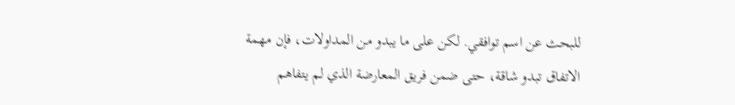للبحث عن اسم توافقي. لكن على ما يبدو من المداولات، فإن مهمة الاتفاق تبدو شاقة، حتى ضمن فريق المعارضة الذي لم يتفاهم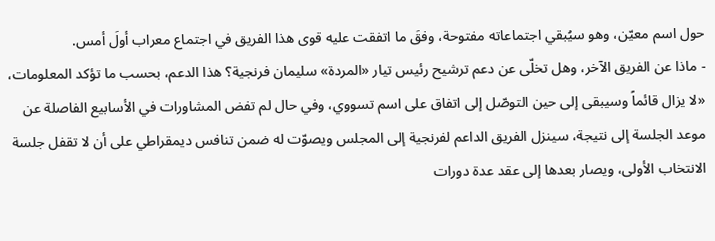حول اسم معيّن، وهو سيُبقي اجتماعاته مفتوحة، وفقَ ما اتفقت عليه قوى هذا الفريق في اجتماع معراب أولَ أمس.
- ماذا عن الفريق الآخر، وهل تخلّى عن دعم ترشيح رئيس تيار «المردة» سليمان فرنجية؟ هذا الدعم، بحسب ما تؤكد المعلومات، «لا يزال قائماً وسيبقى إلى حين التوصّل إلى اتفاق على اسم تسووي، وفي حال لم تفض المشاورات في الأسابيع الفاصلة عن موعد الجلسة إلى نتيجة، سينزل الفريق الداعم لفرنجية إلى المجلس ويصوّت له ضمن تنافس ديمقراطي على أن لا تقفل جلسة الانتخاب الأولى، ويصار بعدها إلى عقد عدة دورات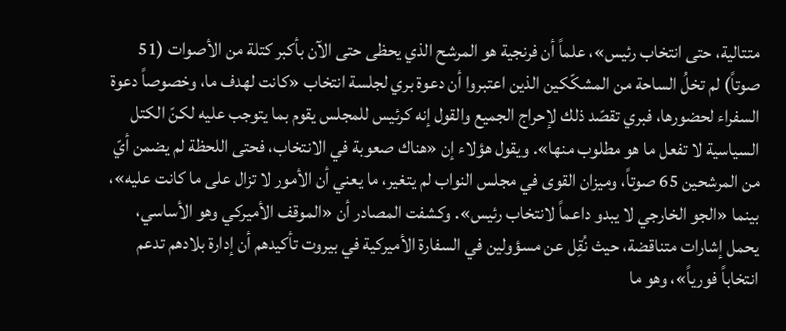متتالية، حتى انتخاب رئيس»، علماً أن فرنجية هو المرشح الذي يحظى حتى الآن بأكبر كتلة من الأصوات (51 صوتاً) لم تخلُ الساحة من المشكّكين الذين اعتبروا أن دعوة بري لجلسة انتخاب «كانت لهدف ما، وخصوصاً دعوة السفراء لحضورها، فبري تقصّد ذلك لإحراج الجميع والقول إنه كرئيس للمجلس يقوم بما يتوجب عليه لكنّ الكتل السياسية لا تفعل ما هو مطلوب منها». ويقول هؤلاء إن «هناك صعوبة في الانتخاب، فحتى اللحظة لم يضمن أيّ من المرشحين 65 صوتاً، وميزان القوى في مجلس النواب لم يتغير، ما يعني أن الأمور لا تزال على ما كانت عليه»، بينما «الجو الخارجي لا يبدو داعماً لانتخاب رئيس». وكشفت المصادر أن «الموقف الأميركي وهو الأساسي، يحمل إشارات متناقضة، حيث نُقِل عن مسؤولين في السفارة الأميركية في بيروت تأكيدهم أن إدارة بلادهم تدعم انتخاباً فورياً»، وهو ما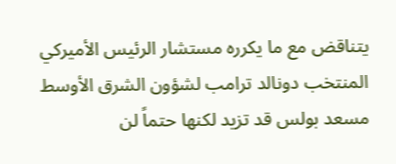يتناقض مع ما يكرره مستشار الرئيس الأميركي المنتخب دونالد ترامب لشؤون الشرق الأوسط مسعد بولس قد تزيد لكنها حتماً لن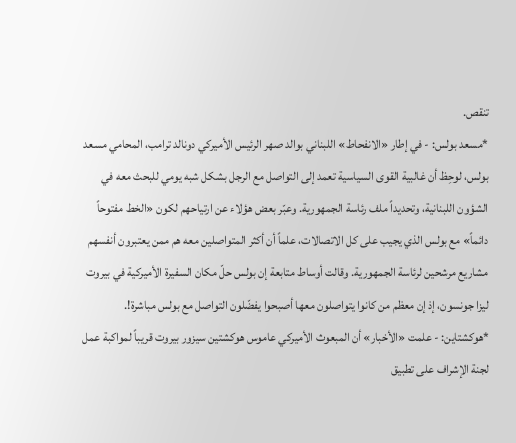تنقص.
*مسعد بولس: - في إطار «الانفحاط» اللبناني بوالد صهر الرئيس الأميركي دونالد ترامب، المحامي مسعد بولس، لوحِظ أن غالبية القوى السياسية تعمد إلى التواصل مع الرجل بشكل شبه يومي للبحث معه في الشؤون اللبنانية، وتحديداً ملف رئاسة الجمهورية. وعبّر بعض هؤلاء عن ارتياحهم لكون «الخط مفتوحاً دائماً» مع بولس الذي يجيب على كل الاتصالات، علماً أن أكثر المتواصلين معه هم ممن يعتبرون أنفسهم مشاريع مرشحين لرئاسة الجمهورية. وقالت أوساط متابعة إن بولس حلّ مكان السفيرة الأميركية في بيروت ليزا جونسون، إذ إن معظم من كانوا يتواصلون معها أصبحوا يفضّلون التواصل مع بولس مباشرة!.
*هوكشتاين: - علمت «الأخبار» أن المبعوث الأميركي عاموس هوكشتين سيزور بيروت قريباً لمواكبة عمل لجنة الإشراف على تطبيق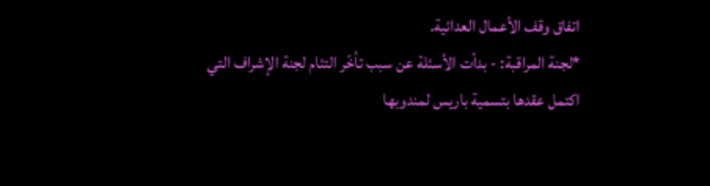اتفاق وقف الأعمال العدائية.
*لجنة المراقبة: - بدأت الأسئلة عن سبب تأخّر التئام لجنة الإشراف التي اكتمل عقدها بتسمية باريس لمندوبها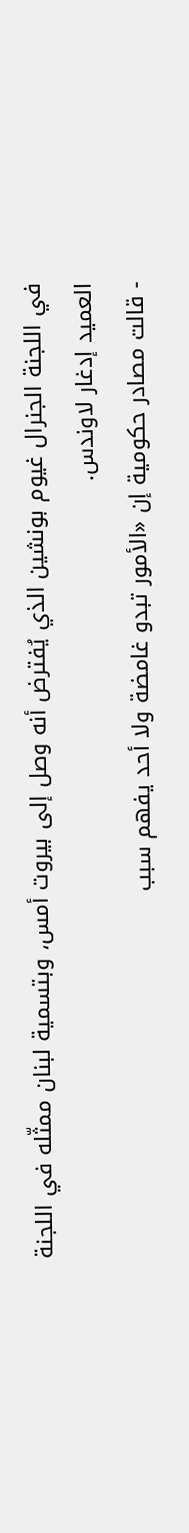في اللجنة الجنرال غيوم بونشين الذي يُفترض أنه وصل إلى بيروت أمس، وبتسمية لبنان ممثّله في اللجنة العميد إدغار لاوندس.
- قالت مصادر حكومية إن «الأمور تبدو غامضة ولا أحد يفهم سبب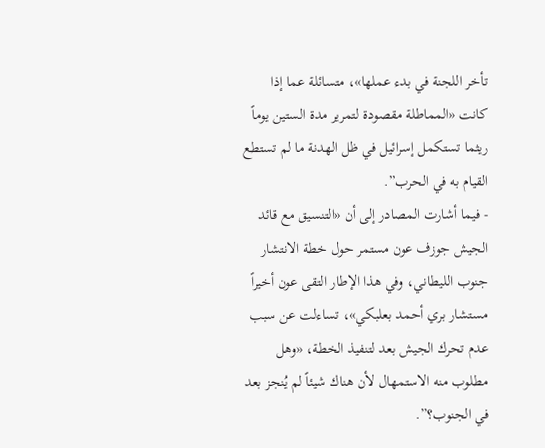تأخر اللجنة في بدء عملها»، متسائلة عما إذا كانت «المماطلة مقصودة لتمرير مدة الستين يوماً ريثما تستكمل إسرائيل في ظل الهدنة ما لم تستطع القيام به في الحرب”.
- فيما أشارت المصادر إلى أن «التنسيق مع قائد الجيش جوزف عون مستمر حول خطة الانتشار جنوب الليطاني، وفي هذا الإطار التقى عون أخيراً مستشار بري أحمد بعلبكي»، تساءلت عن سبب عدم تحرك الجيش بعد لتنفيذ الخطة، «وهل مطلوب منه الاستمهال لأن هناك شيئاً لم يُنجز بعد في الجنوب؟”.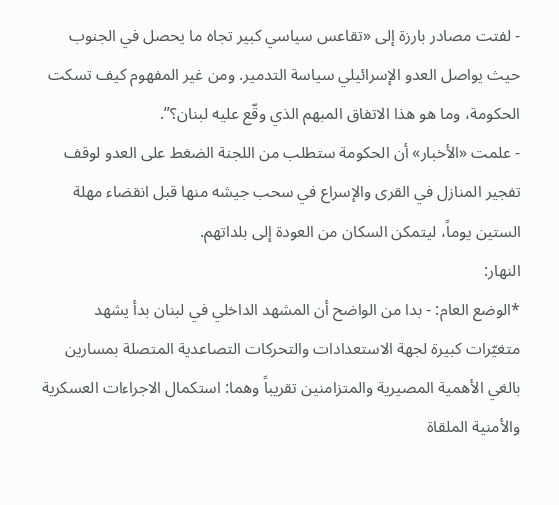- لفتت مصادر بارزة إلى «تقاعس سياسي كبير تجاه ما يحصل في الجنوب حيث يواصل العدو الإسرائيلي سياسة التدمير. ومن غير المفهوم كيف تسكت الحكومة، وما هو هذا الاتفاق المبهم الذي وقّع عليه لبنان؟”.
- علمت «الأخبار» أن الحكومة ستطلب من اللجنة الضغط على العدو لوقف تفجير المنازل في القرى والإسراع في سحب جيشه منها قبل انقضاء مهلة الستين يوماً، ليتمكن السكان من العودة إلى بلداتهم.
النهار:
*الوضع العام: - بدا من الواضح أن المشهد الداخلي في لبنان بدأ يشهد متغيّرات كبيرة لجهة الاستعدادات والتحركات التصاعدية المتصلة بمسارين بالغي الأهمية المصيرية والمتزامنين تقريباً وهما: استكمال الاجراءات العسكرية والأمنية الملقاة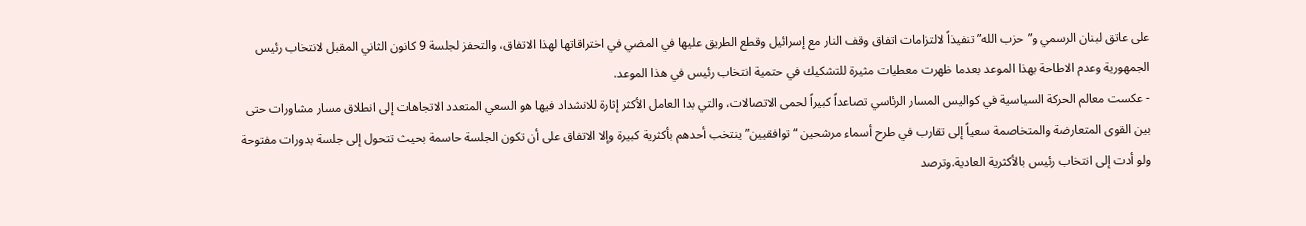على عاتق لبنان الرسمي و”حزب الله” تنفيذاً لالتزامات اتفاق وقف النار مع إسرائيل وقطع الطريق عليها في المضي في اختراقاتها لهذا الاتفاق، والتحفز لجلسة 9 كانون الثاني المقبل لانتخاب رئيس الجمهورية وعدم الاطاحة بهذا الموعد بعدما ظهرت معطيات مثيرة للتشكيك في حتمية انتخاب رئيس في هذا الموعد.
- عكست معالم الحركة السياسية في كواليس المسار الرئاسي تصاعداً كبيراً لحمى الاتصالات، والتي بدا العامل الأكثر إثارة للانشداد فيها هو السعي المتعدد الاتجاهات إلى انطلاق مسار مشاورات حتى بين القوى المتعارضة والمتخاصمة سعياً إلى تقارب في طرح أسماء مرشحين “توافقيين” ينتخب أحدهم بأكثرية كبيرة وإلا الاتفاق على أن تكون الجلسة حاسمة بحيث تتحول إلى جلسة بدورات مفتوحة ولو أدت إلى انتخاب رئيس بالأكثرية العادية.وترصد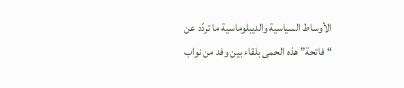الأوساط السياسية والديبلوماسية ما تردّد عن “فاتحة” هذه الحمى بلقاء بين وفد من نواب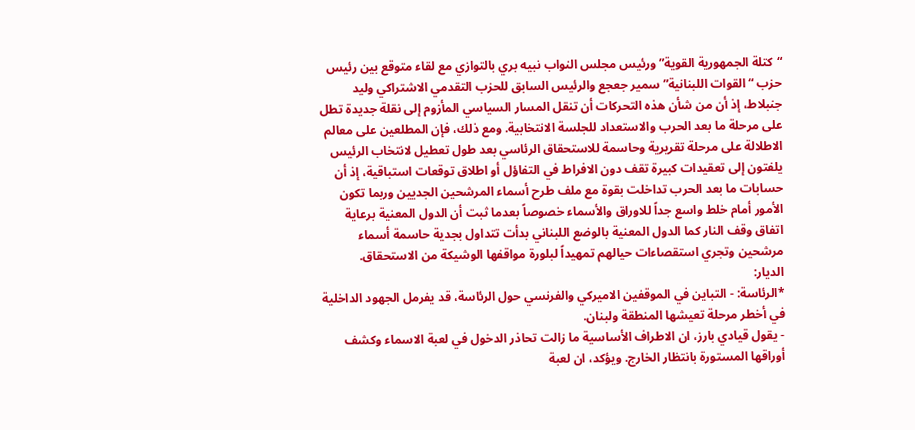“كتلة الجمهورية القوية” ورئيس مجلس النواب نبيه بري بالتوازي مع لقاء متوقع بين رئيس حزب “القوات اللبنانية” سمير جعجع والرئيس السابق للحزب التقدمي الاشتراكي وليد جنبلاط، إذ أن من شأن هذه التحركات أن تنقل المسار السياسي المأزوم إلى نقلة جديدة تطل على مرحلة ما بعد الحرب والاستعداد للجلسة الانتخابية. ومع ذلك، فإن المطلعين على معالم الاطلالة على مرحلة تقريرية وحاسمة للاستحقاق الرئاسي بعد طول تعطيل لانتخاب الرئيس يلفتون إلى تعقيدات كبيرة تقف دون الافراط في التفاؤل أو اطلاق توقعات استباقية، إذ أن حسابات ما بعد الحرب تداخلت بقوة مع ملف طرح أسماء المرشحين الجديين وربما تكون الأمور أمام خلط واسع جداً للاوراق والأسماء خصوصاً بعدما ثبت أن الدول المعنية برعاية اتفاق وقف النار كما الدول المعنية بالوضع اللبناني بدأت تتداول بجدية حاسمة أسماء مرشحين وتجري استقصاءات حيالهم تمهيداً لبلورة مواقفها الوشيكة من الاستحقاق.
الديار:
*الرئاسة: - التباين في الموقفين الاميركي والفرنسي حول الرئاسة، قد يفرمل الجهود الداخلية في أخطر مرحلة تعيشها المنطقة ولبنان.
- يقول قيادي بارز، ان الاطراف الأساسية ما زالت تحاذر الدخول في لعبة الاسماء وكشف أوراقها المستورة بانتظار الخارج. ويؤكد، ان لعبة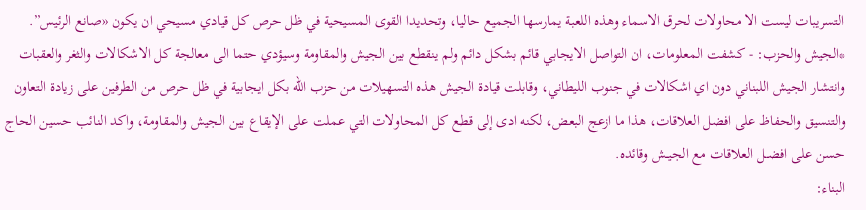التسريبات ليست الا محاولات لحرق الاسماء وهذه اللعبة يمارسها الجميع حاليا، وتحديدا القوى المسيحية في ظل حرص كل قيادي مسيحي ان يكون «صانع الرئيس”.
*الجيش والحزب: - كشفت المعلومات، ان التواصل الايجابي قائم بشكل دائم ولم ينقطع بين الجيش والمقاومة وسيؤدي حتما الى معالجة كل الاشكالات والثغر والعقبات وانتشار الجيش اللبناني دون اي اشكالات في جنوب الليطاني، وقابلت قيادة الجيش هذه التسهيلات من حزب الله بكل ايجابية في ظل حرص من الطرفين على زيادة التعاون والتنسيق والحفاظ على افضل العلاقات، هذا ما ازعج البعض، لكنه ادى إلى قطع كل المحاولات التي عملت على الإيقاع بين الجيش والمقاومة، واكد النائب حسين الحاج حسن على افضــل العلاقات مع الجيــش وقائده.
البناء: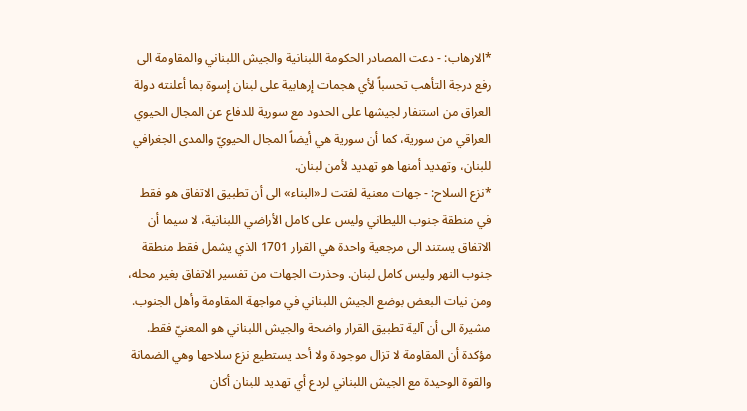*الارهاب: - دعت المصادر الحكومة اللبنانية والجيش اللبناني والمقاومة الى رفع درجة التأهب تحسباً لأي هجمات إرهابية على لبنان إسوة بما أعلنته دولة العراق من استنفار لجيشها على الحدود مع سورية للدفاع عن المجال الحيوي العراقي من سورية، كما أن سورية هي أيضاً المجال الحيويّ والمدى الجغرافي للبنان، وتهديد أمنها هو تهديد لأمن لبنان.
*نزع السلاح: - جهات معنية لفتت لـ«البناء» الى أن تطبيق الاتفاق هو فقط في منطقة جنوب الليطاني وليس على كامل الأراضي اللبنانية، لا سيما أن الاتفاق يستند الى مرجعية واحدة هي القرار 1701 الذي يشمل فقط منطقة جنوب النهر وليس كامل لبنان. وحذرت الجهات من تفسير الاتفاق بغير محله، ومن نيات البعض بوضع الجيش اللبناني في مواجهة المقاومة وأهل الجنوب. مشيرة الى أن آلية تطبيق القرار واضحة والجيش اللبناني هو المعنيّ فقط. مؤكدة أن المقاومة لا تزال موجودة ولا أحد يستطيع نزع سلاحها وهي الضمانة والقوة الوحيدة مع الجيش اللبناني لردع أي تهديد للبنان أكان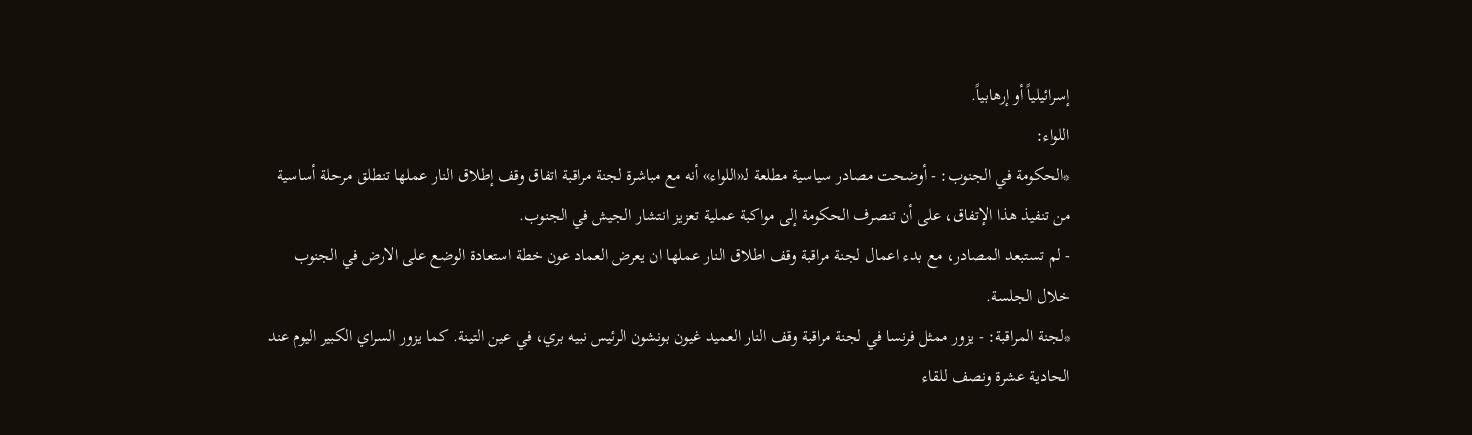إسرائيلياً أو إرهابياً.
اللواء:
*الحكومة في الجنوب: - أوضحت مصادر سياسية مطلعة لـ«اللواء» أنه مع مباشرة لجنة مراقبة اتفاق وقف إطلاق النار عملها تنطلق مرحلة أساسية من تنفيذ هذا الإتفاق، على أن تنصرف الحكومة إلى مواكبة عملية تعزيز انتشار الجيش في الجنوب.
- لم تستبعد المصادر، مع بدء اعمال لجنة مراقبة وقف اطلاق النار عملها ان يعرض العماد عون خطة استعادة الوضع على الارض في الجنوب خلال الجلسة.
*لجنة المراقبة: - يزور ممثل فرنسا في لجنة مراقبة وقف النار العميد غيون بونشون الرئيس نبيه بري، في عين التينة. كما يزور السراي الكبير اليوم عند الحادية عشرة ونصف للقاء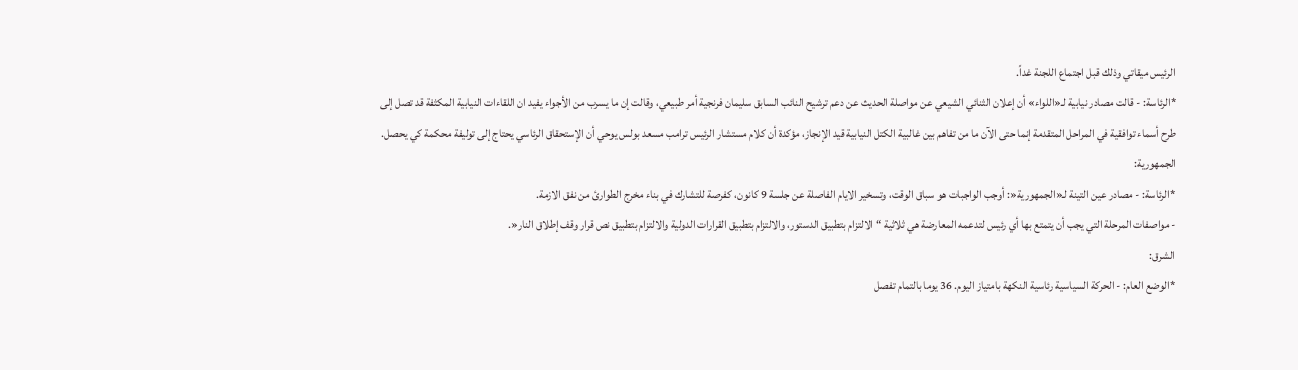الرئيس ميقاتي وذلك قبل اجتماع اللجنة غداً.
*الرئاسة: - قالت مصادر نيابية لـ«اللواء» أن إعلان الثنائي الشيعي عن مواصلة الحديث عن دعم ترشيح النائب السابق سليمان فرنجية أمر طبيعي، وقالت إن ما يسرب من الأجواء يفيد ان اللقاءات النيابية المكثفة قد تصل إلى طرح أسماء توافقية في المراحل المتقدمة إنما حتى الآن ما من تفاهم بين غالبية الكتل النيابية قيد الإنجاز، مؤكدة أن كلام مستشار الرئيس ترامب مسعد بولس يوحي أن الإستحقاق الرئاسي يحتاج إلى توليفة محكمة كي يحصل.
الجمهورية:
*الرئاسة: - مصادر عين التينة لـ«الجمهورية«: أوجب الواجبات هو سباق الوقت، وتسخير الايام الفاصلة عن جلسة 9 كانون، كفرصة للتشارك في بناء مخرج الطوارئ من نفق الازمة.
- مواصفات المرحلة التي يجب أن يتمتع بها أي رئيس لتدعمه المعارضة هي ثلاثية “الالتزام بتطبيق الدستور، والالتزام بتطبيق القرارات الدولية والالتزام بتطبيق نص قرار وقف إطلاق النار«.
الشرق:
*الوضع العام: - الحركة السياسية رئاسية النكهة بامتياز اليوم. 36 يوما بالتمام تفصل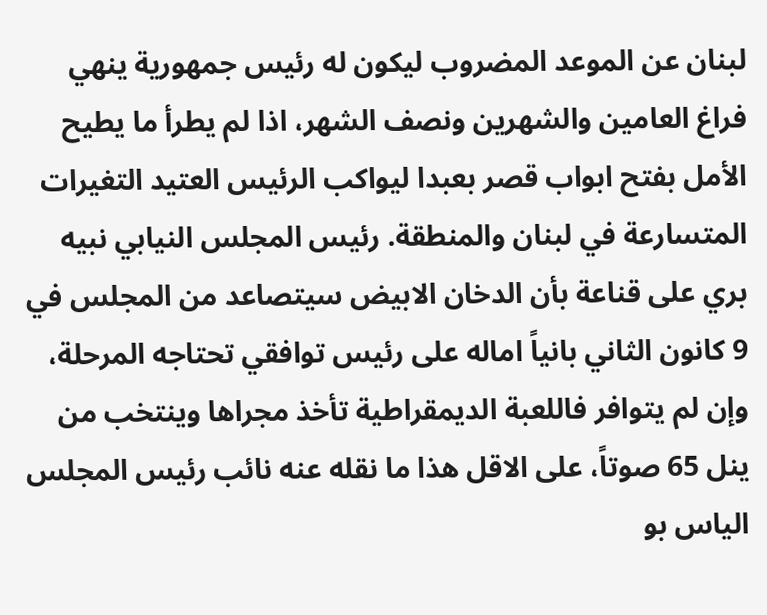لبنان عن الموعد المضروب ليكون له رئيس جمهورية ينهي فراغ العامين والشهرين ونصف الشهر، اذا لم يطرأ ما يطيح الأمل بفتح ابواب قصر بعبدا ليواكب الرئيس العتيد التغيرات المتسارعة في لبنان والمنطقة. رئيس المجلس النيابي نبيه بري على قناعة بأن الدخان الابيض سيتصاعد من المجلس في 9 كانون الثاني بانياً اماله على رئيس توافقي تحتاجه المرحلة، وإن لم يتوافر فاللعبة الديمقراطية تأخذ مجراها وينتخب من ينل 65 صوتاً، على الاقل هذا ما نقله عنه نائب رئيس المجلس الياس بو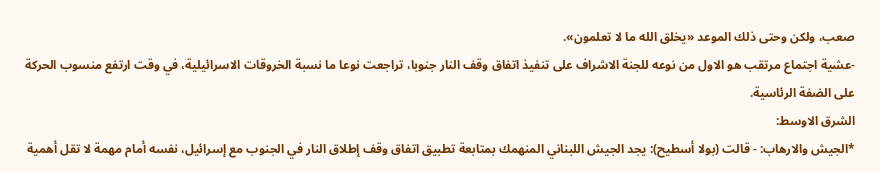صعب، ولكن وحتى ذلك الموعد «يخلق الله ما لا تعلمون».
-عشية اجتماع مرتقب هو الاول من نوعه للجنة الاشراف على تنفيذ اتفاق وقف النار جنوبا، تراجعت نوعا ما نسبة الخروقات الاسرائيلية، في وقت ارتفع منسوب الحركة على الضفة الرئاسية.
الشرق الاوسط:
*الجيش والارهاب: - قالت (بولا أسطيح): يجد الجيش اللبناني المنهمك بمتابعة تطبيق اتفاق وقف إطلاق النار في الجنوب مع إسرائيل، نفسه أمام مهمة لا تقل أهمية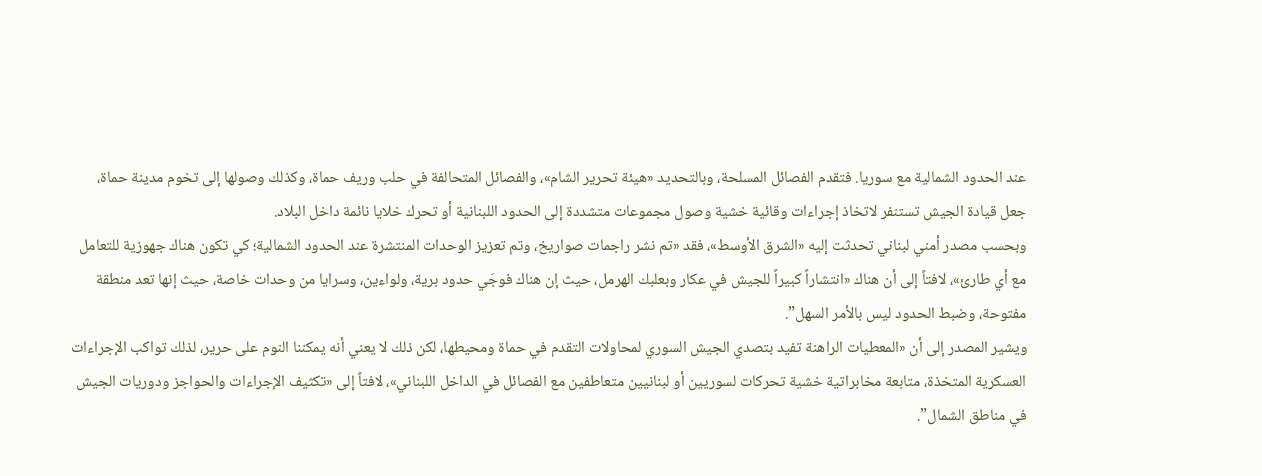عند الحدود الشمالية مع سوريا. فتقدم الفصائل المسلحة، وبالتحديد «هيئة تحرير الشام»، والفصائل المتحالفة في حلب وريف حماة، وكذلك وصولها إلى تخوم مدينة حماة، جعل قيادة الجيش تستنفر لاتخاذ إجراءات وقائية خشية وصول مجموعات متشددة إلى الحدود اللبنانية أو تحرك خلايا نائمة داخل البلاد.
وبحسب مصدر أمني لبناني تحدثت إليه «الشرق الأوسط»، فقد «تم نشر راجمات صواريخ، وتم تعزيز الوحدات المنتشرة عند الحدود الشمالية؛ كي تكون هناك جهوزية للتعامل مع أي طارئ»، لافتاً إلى أن هناك «انتشاراً كبيراً للجيش في عكار وبعلبك الهرمل، حيث إن هناك فوجَي حدود برية، ولواءين، وسرايا من وحدات خاصة، حيث إنها تعد منطقة مفتوحة، وضبط الحدود ليس بالأمر السهل”.
ويشير المصدر إلى أن «المعطيات الراهنة تفيد بتصدي الجيش السوري لمحاولات التقدم في حماة ومحيطها، لكن ذلك لا يعني أنه يمكننا النوم على حرير، لذلك تواكب الإجراءات العسكرية المتخذة، متابعة مخابراتية خشية تحركات لسوريين أو لبنانيين متعاطفين مع الفصائل في الداخل اللبناني»، لافتاً إلى «تكثيف الإجراءات والحواجز ودوريات الجيش في مناطق الشمال”.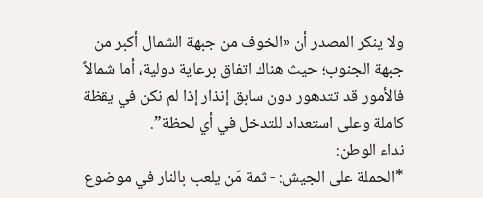ولا ينكر المصدر أن «الخوف من جبهة الشمال أكبر من جبهة الجنوب؛ حيث هناك اتفاق برعاية دولية، أما شمالاً فالأمور قد تتدهور دون سابق إنذار إذا لم نكن في يقظة كاملة وعلى استعداد للتدخل في أي لحظة”.
نداء الوطن:
*الحملة على الجيش: - ثمة مَن يلعب بالنار في موضوع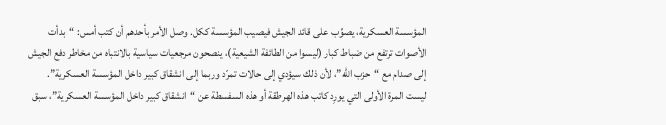المؤسسة العسكرية، يصوِّب على قائد الجيش فيصيب المؤسسة ككل. وصل الأمر بأحدهم أن كتب أمس: “بدأت الأصوات ترتفع من ضباط كبار (ليسوا من الطائفة الشيعية)، ينصحون مرجعيات سياسية بالانتباه من مخاطر دفع الجيش إلى صدام مع “حزب الله”، لأن ذلك سيؤدي إلى حالات تمرّد وربما إلى انشقاق كبير داخل المؤسسة العسكرية”.
ليست المرة الأولى التي يورِد كاتب هذه الهرطقة أو هذه السفسطة عن “انشقاق كبير داخل المؤسسة العسكرية”، سبق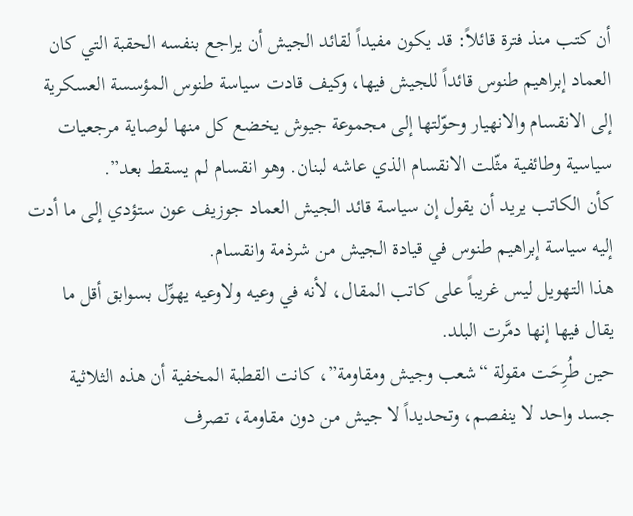أن كتب منذ فترة قائلاً: قد يكون مفيداً لقائد الجيش أن يراجع بنفسه الحقبة التي كان العماد إبراهيم طنوس قائداً للجيش فيها، وكيف قادت سياسة طنوس المؤسسة العسكرية إلى الانقسام والانهيار وحوّلتها إلى مجموعة جيوش يخضع كل منها لوصاية مرجعيات سياسية وطائفية مثّلت الانقسام الذي عاشه لبنان. وهو انقسام لم يسقط بعد”.
كأن الكاتب يريد أن يقول إن سياسة قائد الجيش العماد جوزيف عون ستؤدي إلى ما أدت إليه سياسة إبراهيم طنوس في قيادة الجيش من شرذمة وانقسام.
هذا التهويل ليس غريباً على كاتب المقال، لأنه في وعيه ولاوعيه يهوِّل بسوابق أقل ما يقال فيها إنها دمَّرت البلد.
حين طُرِحَت مقولة “شعب وجيش ومقاومة”، كانت القطبة المخفية أن هذه الثلاثية جسد واحد لا ينفصم، وتحديداً لا جيش من دون مقاومة، تصرف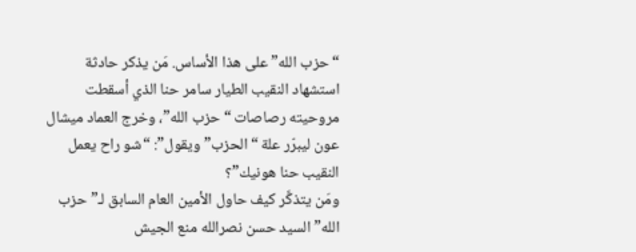“حزب الله” على هذا الأساس. مَن يذكر حادثة استشهاد النقيب الطيار سامر حنا الذي أسقطت مروحيته رصاصات “حزب الله”، وخرج العماد ميشال عون ليبرّر علة “الحزب” ويقول”: “شو راح يعمل النقيب حنا هونيك”؟
ومَن يتذكَّر كيف حاول الأمين العام السابق لـ”حزب الله” السيد حسن نصرالله منع الجيش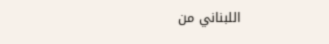اللبناني من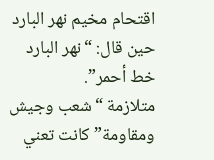اقتحام مخيم نهر البارد حين قال: “نهر البارد خط أحمر”.
متلازمة “شعب وجيش ومقاومة” كانت تعني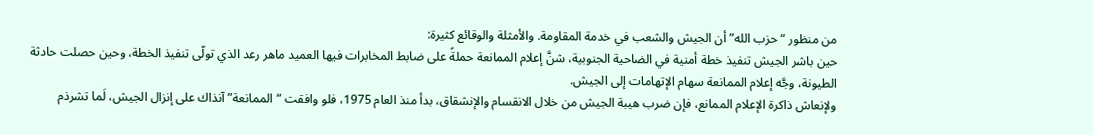من منظور “حزب الله” أن الجيش والشعب في خدمة المقاومة. والأمثلة والوقائع كثيرة:
حين باشر الجيش تنفيذ خطة أمنية في الضاحية الجنوبية، شنَّ إعلام الممانعة حملةً على ضابط المخابرات فيها العميد ماهر رعد الذي تولّى تنفيذ الخطة، وحين حصلت حادثة الطيونة، وجَّه إعلام الممانعة سهام الإتهامات إلى الجيش.
ولإنعاش ذاكرة الإعلام الممانع، فإن ضرب هيبة الجيش من خلال الانقسام والإنشقاق، بدأ منذ العام 1975، فلو وافقت “الممانعة” آنذاك على إنزال الجيش، لَما تشرذم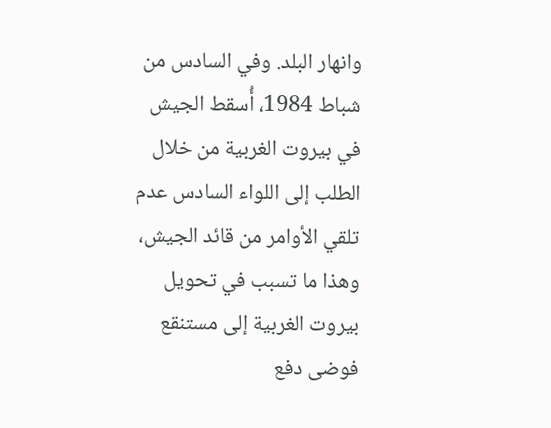وانهار البلد. وفي السادس من شباط 1984، أُسقط الجيش في بيروت الغربية من خلال الطلب إلى اللواء السادس عدم تلقي الأوامر من قائد الجيش، وهذا ما تسبب في تحويل بيروت الغربية إلى مستنقع فوضى دفع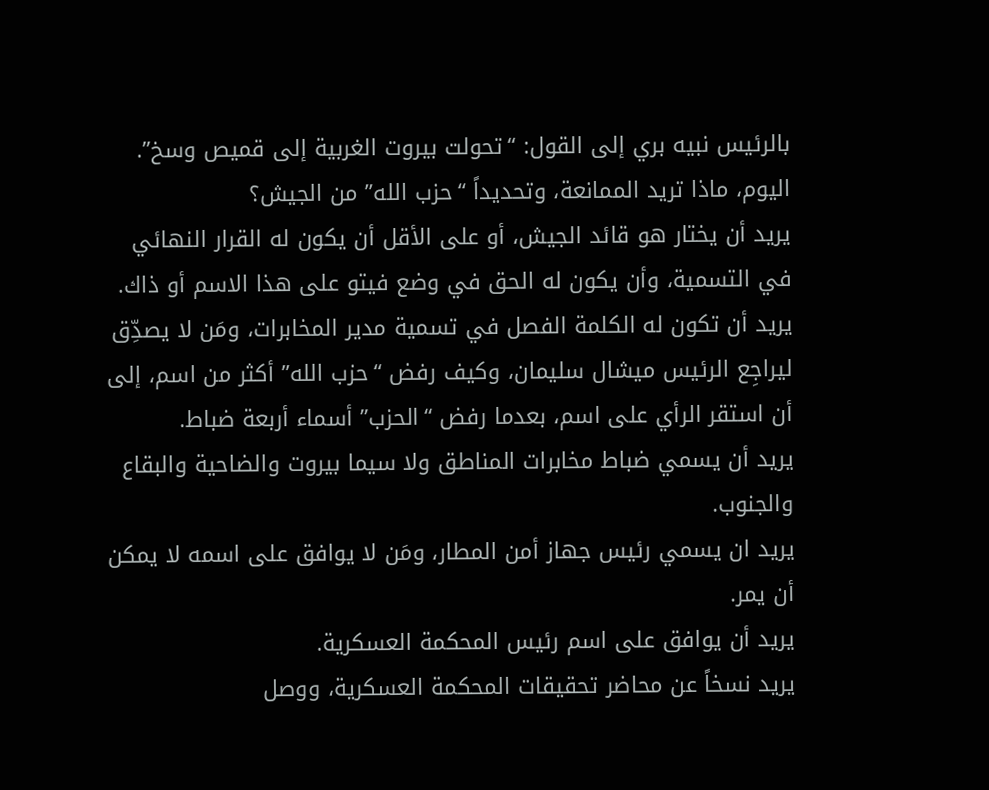بالرئيس نبيه بري إلى القول: “تحولت بيروت الغربية إلى قميص وسخ”.
اليوم، ماذا تريد الممانعة، وتحديداً “حزب الله” من الجيش؟
يريد أن يختار هو قائد الجيش، أو على الأقل أن يكون له القرار النهائي في التسمية، وأن يكون له الحق في وضع فيتو على هذا الاسم أو ذاك.
يريد أن تكون له الكلمة الفصل في تسمية مدير المخابرات، ومَن لا يصدِّق ليراجِع الرئيس ميشال سليمان، وكيف رفض “حزب الله” أكثر من اسم، إلى أن استقر الرأي على اسم، بعدما رفض “الحزب” أسماء أربعة ضباط.
يريد أن يسمي ضباط مخابرات المناطق ولا سيما بيروت والضاحية والبقاع والجنوب.
يريد ان يسمي رئيس جهاز أمن المطار، ومَن لا يوافق على اسمه لا يمكن أن يمر.
يريد أن يوافق على اسم رئيس المحكمة العسكرية.
يريد نسخاً عن محاضر تحقيقات المحكمة العسكرية، ووصل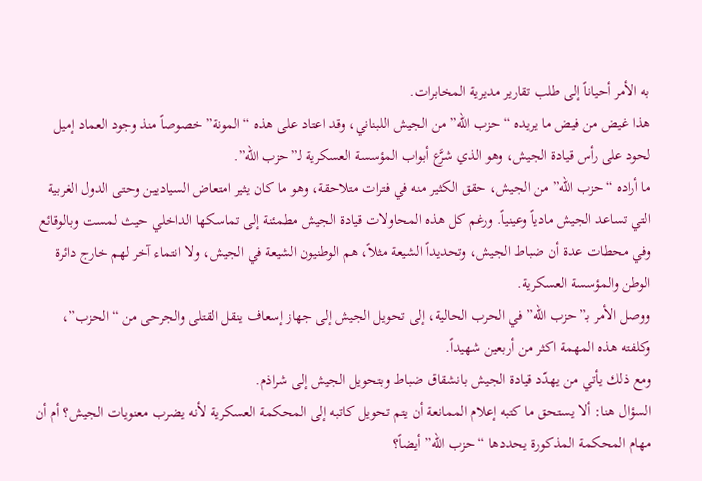به الأمر أحياناً إلى طلب تقارير مديرية المخابرات.
هذا غيض من فيض ما يريده “حزب الله” من الجيش اللبناني، وقد اعتاد على هذه “المونة” خصوصاً منذ وجود العماد إميل لحود على رأس قيادة الجيش، وهو الذي شرَّع أبواب المؤسسة العسكرية لـ”حزب الله”.
ما أراده “حزب الله” من الجيش، حقق الكثير منه في فترات متلاحقة، وهو ما كان يثير امتعاض السياديين وحتى الدول الغربية التي تساعد الجيش مادياً وعينياً. ورغم كل هذه المحاولات قيادة الجيش مطمئنة إلى تماسكها الداخلي حيث لمست وبالوقائع وفي محطات عدة أن ضباط الجيش، وتحديداً الشيعة مثلاً، هم الوطنيون الشيعة في الجيش، ولا انتماء آخر لهم خارج دائرة الوطن والمؤسسة العسكرية.
ووصل الأمر بـ”حزب الله” في الحرب الحالية، إلى تحويل الجيش إلى جهاز إسعاف ينقل القتلى والجرحى من “الحزب”، وكلفته هذه المهمة اكثر من أربعين شهيداً.
ومع ذلك يأتي من يهدّد قيادة الجيش بانشقاق ضباط وبتحويل الجيش إلى شراذم.
السؤال هنا: ألا يستحق ما كتبه إعلام الممانعة أن يتم تحويل كاتبه إلى المحكمة العسكرية لأنه يضرب معنويات الجيش؟ أم أن مهام المحكمة المذكورة يحددها “حزب الله” أيضاً؟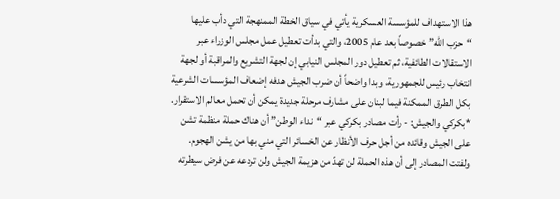هذا الاستهداف للمؤسسة العسكرية يأتي في سياق الخطة الممنهجة التي دأب عليها “حزب الله” خصوصاً بعد عام 2005، والتي بدأت تعطيل عمل مجلس الوزراء عبر الاستقالات الطائفية، ثم تعطيل دور المجلس النيابي إن لجهة التشريع والمراقبة أو لجهة انتخاب رئيس للجمهورية، وبدا واضحاً أن ضرب الجيش هدفه إضعاف المؤسسات الشرعية بكل الطرق الممكنة فيما لبنان على مشارف مرحلة جديدة يمكن أن تحمل معالم الاستقرار.
*بكركي والجيش: - رأت مصادر بكركي عبر “نداء الوطن” أن هناك حملة منظمة تشن على الجيش وقائده من أجل حرف الأنظار عن الخسائر التي مني بها من يشن الهجوم.
ولفتت المصادر إلى أن هذه الحملة لن تهدّ من هزيمة الجيش ولن تردعه عن فرض سيطرته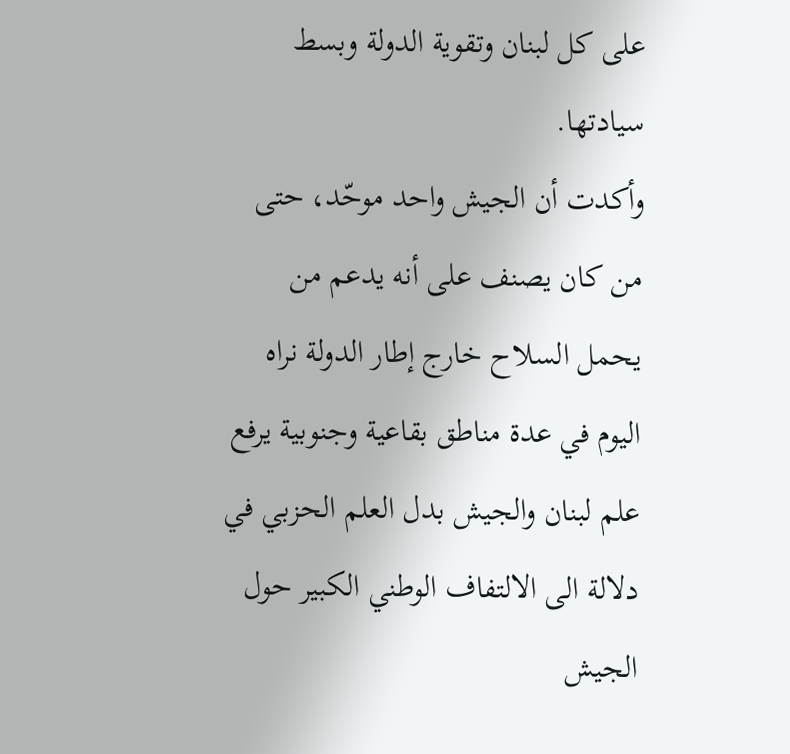على كل لبنان وتقوية الدولة وبسط سيادتها.
وأكدت أن الجيش واحد موحّد، حتى من كان يصنف على أنه يدعم من يحمل السلاح خارج إطار الدولة نراه اليوم في عدة مناطق بقاعية وجنوبية يرفع علم لبنان والجيش بدل العلم الحزبي في دلالة الى الالتفاف الوطني الكبير حول الجيش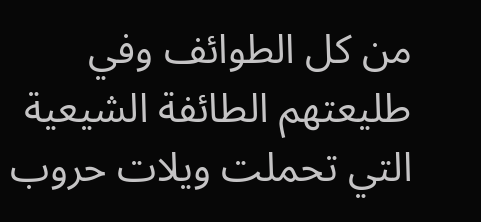من كل الطوائف وفي طليعتهم الطائفة الشيعية التي تحملت ويلات حروب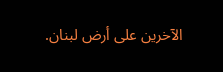الآخرين على أرض لبنان.